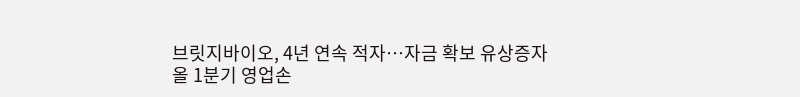브릿지바이오, 4년 연속 적자…자금 확보 유상증자
올 1분기 영업손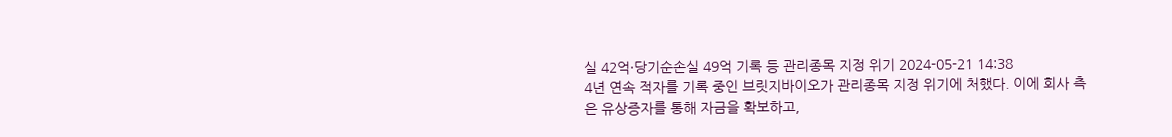실 42억·당기순손실 49억 기록 등 관리종목 지정 위기 2024-05-21 14:38
4년 연속 적자를 기록 중인 브릿지바이오가 관리종목 지정 위기에 처했다. 이에 회사 측은 유상증자를 통해 자금을 확보하고,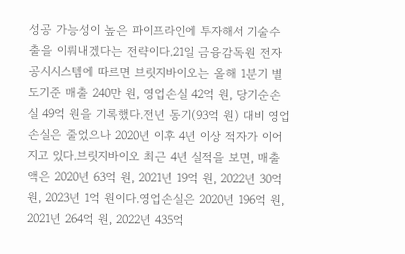성공 가능성이 높은 파이프라인에 투자해서 기술수출을 이뤄내겠다는 전략이다.21일 금융감독원 전자공시시스템에 따르면 브릿지바이오는 올해 1분기 별도기준 매출 240만 원, 영업손실 42억 원, 당기순손실 49억 원을 기록했다.전년 동기(93억 원) 대비 영업손실은 줄었으나 2020년 이후 4년 이상 적자가 이어지고 있다.브릿지바이오 최근 4년 실적을 보면, 매출액은 2020년 63억 원, 2021년 19억 원, 2022년 30억 원, 2023년 1억 원이다.영업손실은 2020년 196억 원, 2021년 264억 원, 2022년 435억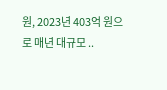원, 2023년 403억 원으로 매년 대규모 ..